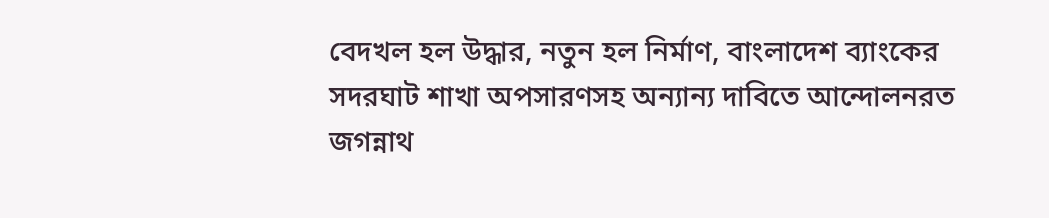বেদখল হল উদ্ধার, নতুন হল নির্মাণ, বাংলাদেশ ব্যাংকের সদরঘাট শাখা অপসারণসহ অন্যান্য দাবিতে আন্দোলনরত জগন্নাথ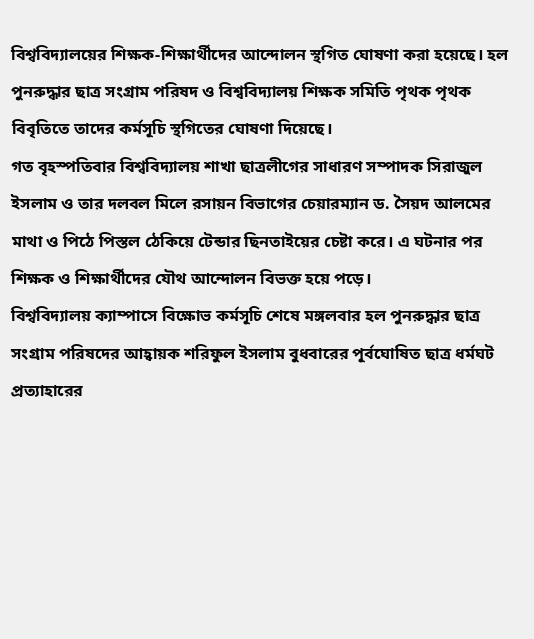বিশ্ববিদ্যালয়ের শিক্ষক-শিক্ষার্থীদের আন্দোলন স্থগিত ঘোষণা করা হয়েছে। হল পুনরুদ্ধার ছাত্র সংগ্রাম পরিষদ ও বিশ্ববিদ্যালয় শিক্ষক সমিতি পৃথক পৃথক বিবৃতিতে তাদের কর্মসূচি স্থগিতের ঘোষণা দিয়েছে।
গত বৃহস্পতিবার বিশ্ববিদ্যালয় শাখা ছাত্রলীগের সাধারণ সম্পাদক সিরাজুল ইসলাম ও তার দলবল মিলে রসায়ন বিভাগের চেয়ারম্যান ড. সৈয়দ আলমের মাথা ও পিঠে পিস্তল ঠেকিয়ে টেন্ডার ছিনতাইয়ের চেষ্টা করে। এ ঘটনার পর শিক্ষক ও শিক্ষার্থীদের যৌথ আন্দোলন বিভক্ত হয়ে পড়ে।
বিশ্ববিদ্যালয় ক্যাম্পাসে বিক্ষোভ কর্মসূচি শেষে মঙ্গলবার হল পুনরুদ্ধার ছাত্র সংগ্রাম পরিষদের আহ্বায়ক শরিফুল ইসলাম বুধবারের পূর্বঘোষিত ছাত্র ধর্মঘট প্রত্যাহারের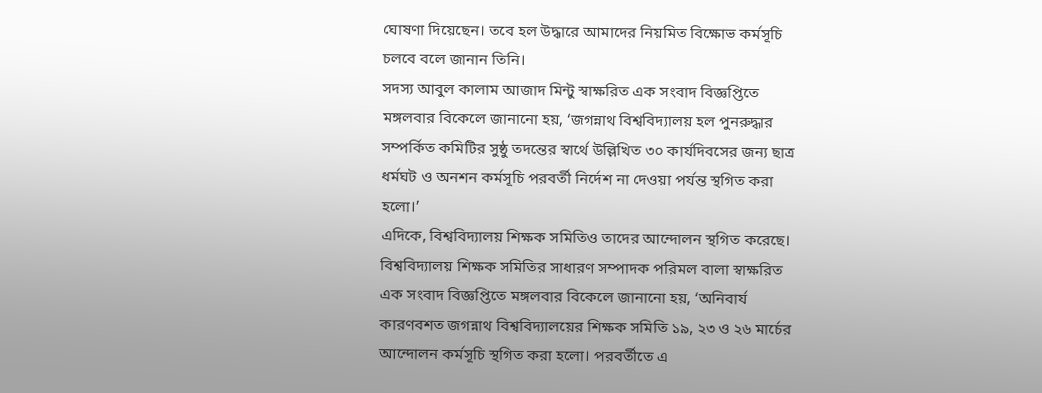ঘোষণা দিয়েছেন। তবে হল উদ্ধারে আমাদের নিয়মিত বিক্ষোভ কর্মসূচি চলবে বলে জানান তিনি।
সদস্য আবুল কালাম আজাদ মিন্টু স্বাক্ষরিত এক সংবাদ বিজ্ঞপ্তিতে মঙ্গলবার বিকেলে জানানো হয়, ‘জগন্নাথ বিশ্ববিদ্যালয় হল পুনরুদ্ধার সম্পর্কিত কমিটির সুষ্ঠু তদন্তের স্বার্থে উল্লিখিত ৩০ কার্যদিবসের জন্য ছাত্র ধর্মঘট ও অনশন কর্মসূচি পরবর্তী নির্দেশ না দেওয়া পর্যন্ত স্থগিত করা হলো।’
এদিকে, বিশ্ববিদ্যালয় শিক্ষক সমিতিও তাদের আন্দোলন স্থগিত করেছে। বিশ্ববিদ্যালয় শিক্ষক সমিতির সাধারণ সম্পাদক পরিমল বালা স্বাক্ষরিত এক সংবাদ বিজ্ঞপ্তিতে মঙ্গলবার বিকেলে জানানো হয়, ‘অনিবার্য কারণবশত জগন্নাথ বিশ্ববিদ্যালয়ের শিক্ষক সমিতি ১৯, ২৩ ও ২৬ মার্চের আন্দোলন কর্মসূচি স্থগিত করা হলো। পরবর্তীতে এ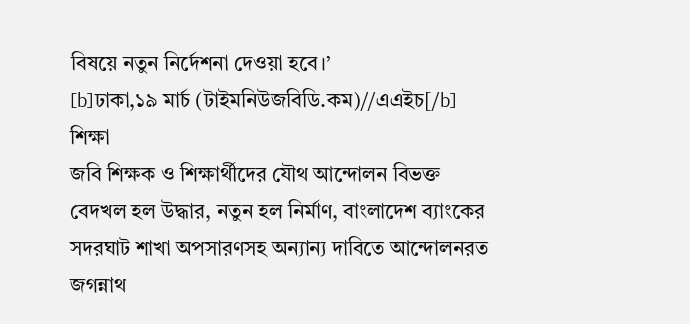বিষয়ে নতুন নির্দেশনা দেওয়া হবে।’
[b]ঢাকা,১৯ মার্চ (টাইমনিউজবিডি.কম)//এএইচ[/b]
শিক্ষা
জবি শিক্ষক ও শিক্ষার্থীদের যৌথ আন্দোলন বিভক্ত
বেদখল হল উদ্ধার, নতুন হল নির্মাণ, বাংলাদেশ ব্যাংকের সদরঘাট শাখা অপসারণসহ অন্যান্য দাবিতে আন্দোলনরত জগন্নাথ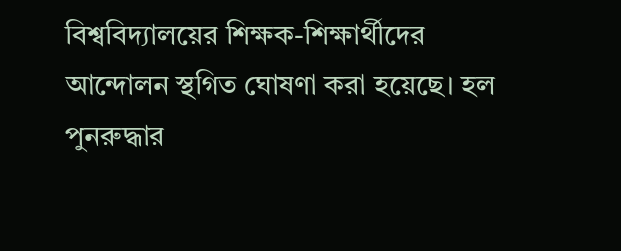বিশ্ববিদ্যালয়ের শিক্ষক-শিক্ষার্থীদের আন্দোলন স্থগিত ঘোষণা করা হয়েছে। হল পুনরুদ্ধার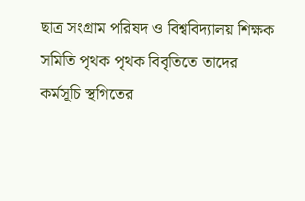ছাত্র সংগ্রাম পরিষদ ও বিশ্ববিদ্যালয় শিক্ষক সমিতি পৃথক পৃথক বিবৃতিতে তাদের কর্মসূচি স্থগিতের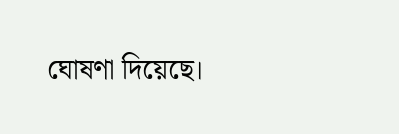ঘোষণা দিয়েছে।